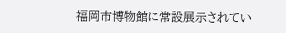福岡市博物館に常設展示されてい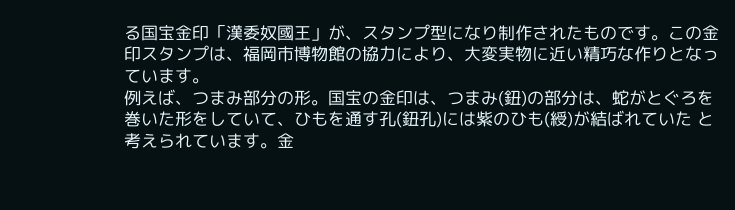る国宝金印「漢委奴國王」が、スタンプ型になり制作されたものです。この金印スタンプは、福岡市博物館の協力により、大変実物に近い精巧な作りとなっています。
例えば、つまみ部分の形。国宝の金印は、つまみ(鈕)の部分は、蛇がとぐろを巻いた形をしていて、ひもを通す孔(鈕孔)には紫のひも(綬)が結ばれていた と考えられています。金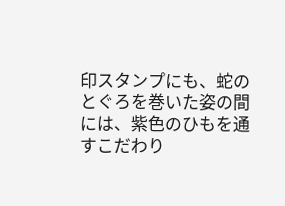印スタンプにも、蛇のとぐろを巻いた姿の間には、紫色のひもを通すこだわり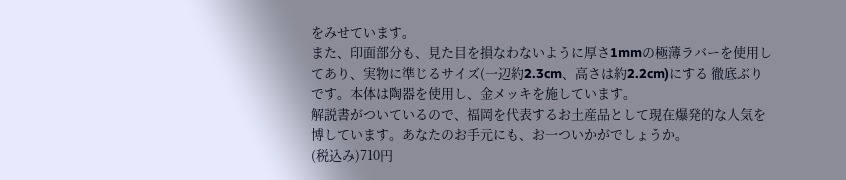をみせています。
また、印面部分も、見た目を損なわないように厚さ1mmの極薄ラバーを使用してあり、実物に準じるサイズ(一辺約2.3cm、高さは約2.2cm)にする 徹底ぶりです。本体は陶器を使用し、金メッキを施しています。
解説書がついているので、福岡を代表するお土産品として現在爆発的な人気を博しています。あなたのお手元にも、お一ついかがでしょうか。
(税込み)710円